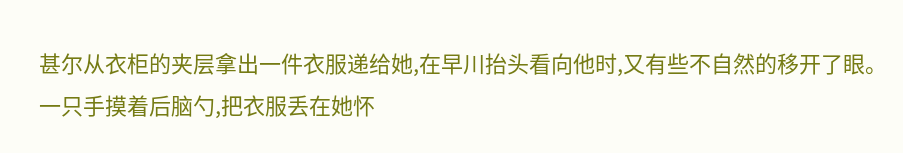甚尔从衣柜的夹层拿出一件衣服递给她,在早川抬头看向他时,又有些不自然的移开了眼。
一只手摸着后脑勺,把衣服丢在她怀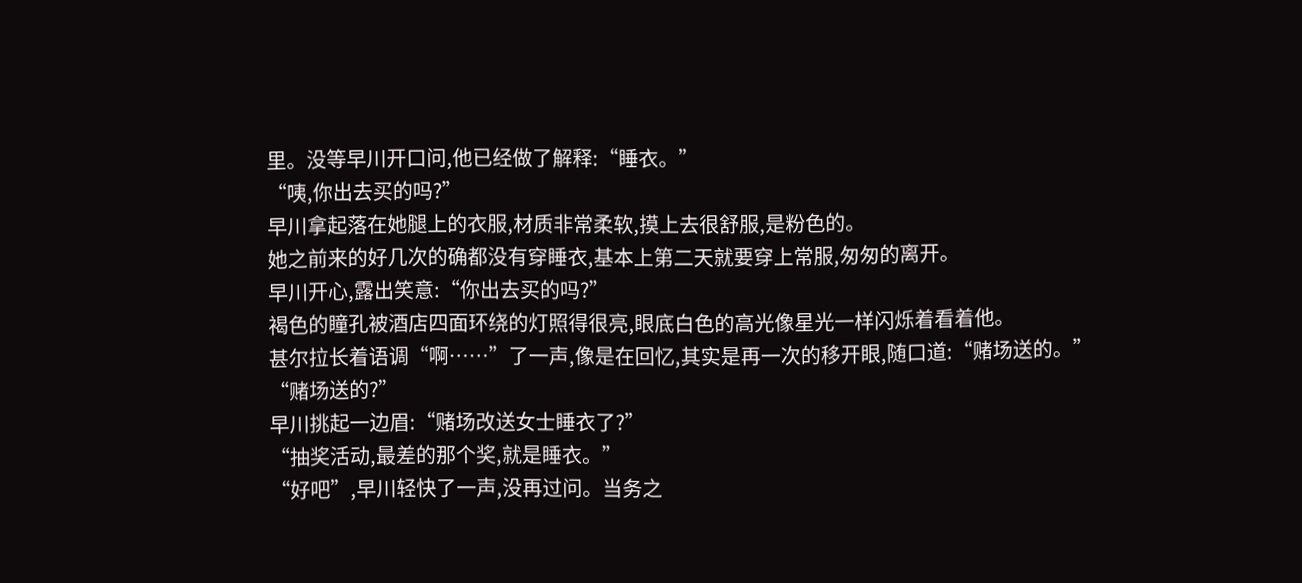里。没等早川开口问,他已经做了解释:“睡衣。”
“咦,你出去买的吗?”
早川拿起落在她腿上的衣服,材质非常柔软,摸上去很舒服,是粉色的。
她之前来的好几次的确都没有穿睡衣,基本上第二天就要穿上常服,匆匆的离开。
早川开心,露出笑意:“你出去买的吗?”
褐色的瞳孔被酒店四面环绕的灯照得很亮,眼底白色的高光像星光一样闪烁着看着他。
甚尔拉长着语调“啊……”了一声,像是在回忆,其实是再一次的移开眼,随口道:“赌场送的。”
“赌场送的?”
早川挑起一边眉:“赌场改送女士睡衣了?”
“抽奖活动,最差的那个奖,就是睡衣。”
“好吧”,早川轻快了一声,没再过问。当务之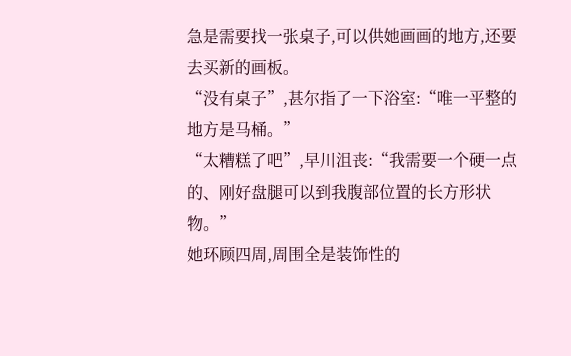急是需要找一张桌子,可以供她画画的地方,还要去买新的画板。
“没有桌子”,甚尔指了一下浴室:“唯一平整的地方是马桶。”
“太糟糕了吧”,早川沮丧:“我需要一个硬一点的、刚好盘腿可以到我腹部位置的长方形状物。”
她环顾四周,周围全是装饰性的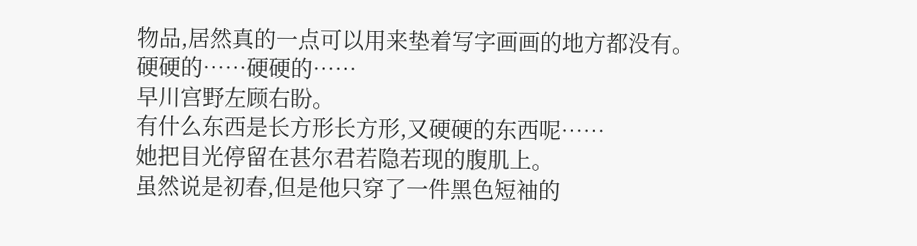物品,居然真的一点可以用来垫着写字画画的地方都没有。
硬硬的……硬硬的……
早川宫野左顾右盼。
有什么东西是长方形长方形,又硬硬的东西呢……
她把目光停留在甚尔君若隐若现的腹肌上。
虽然说是初春,但是他只穿了一件黑色短袖的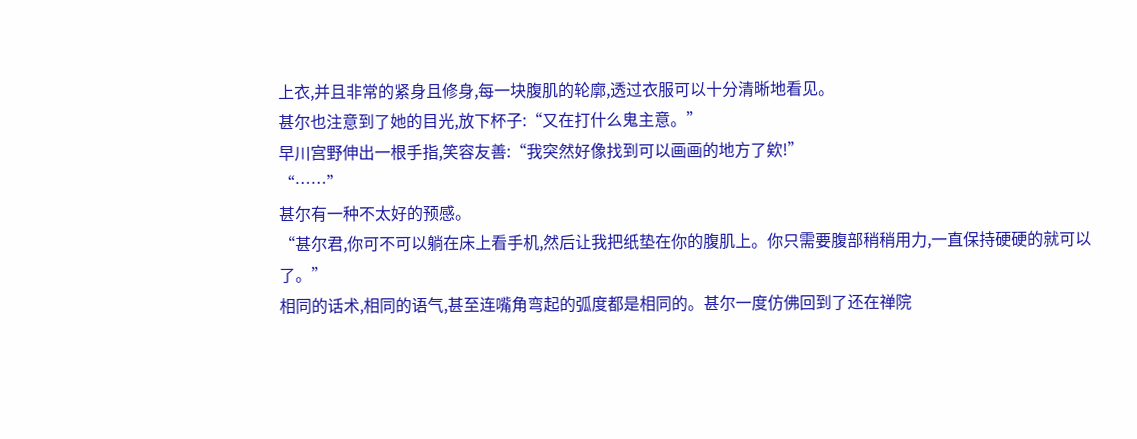上衣,并且非常的紧身且修身,每一块腹肌的轮廓,透过衣服可以十分清晰地看见。
甚尔也注意到了她的目光,放下杯子:“又在打什么鬼主意。”
早川宫野伸出一根手指,笑容友善:“我突然好像找到可以画画的地方了欸!”
“……”
甚尔有一种不太好的预感。
“甚尔君,你可不可以躺在床上看手机,然后让我把纸垫在你的腹肌上。你只需要腹部稍稍用力,一直保持硬硬的就可以了。”
相同的话术,相同的语气,甚至连嘴角弯起的弧度都是相同的。甚尔一度仿佛回到了还在禅院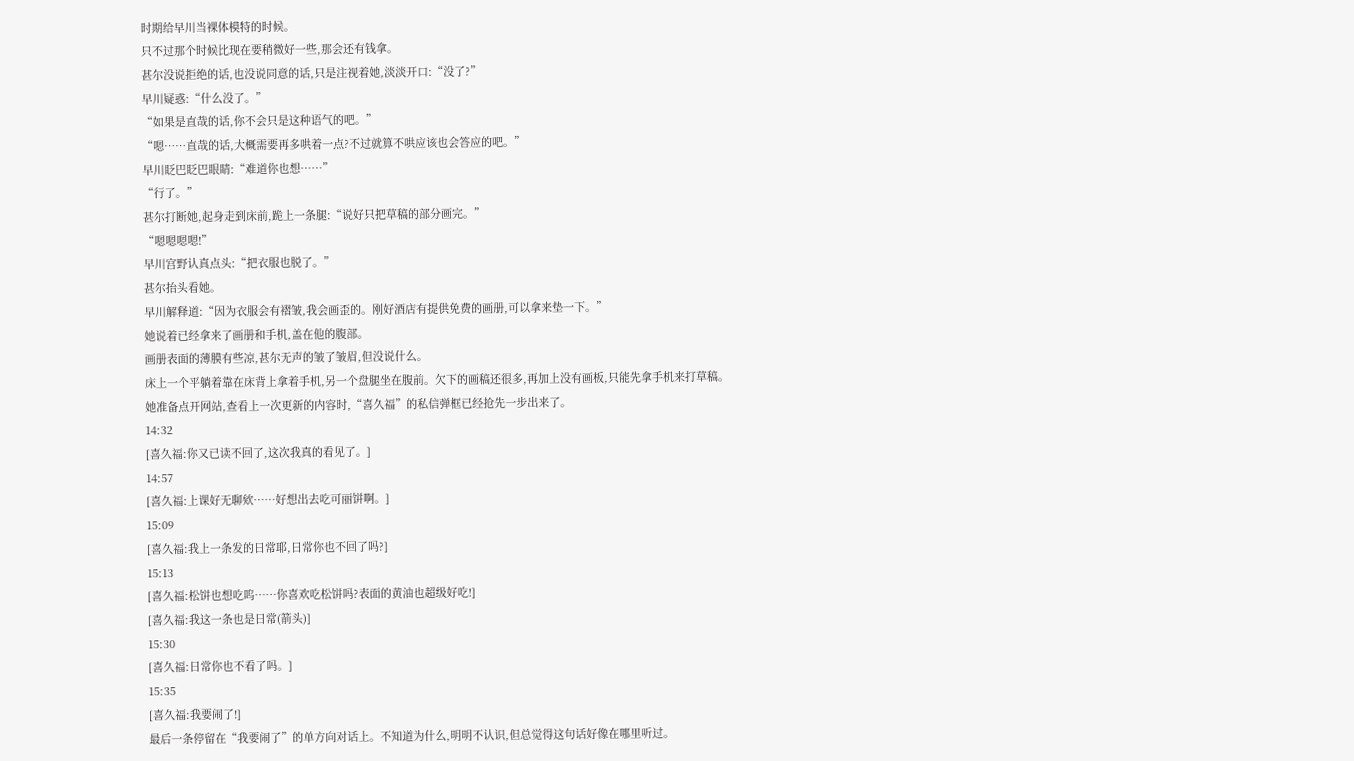时期给早川当裸体模特的时候。
只不过那个时候比现在要稍微好一些,那会还有钱拿。
甚尔没说拒绝的话,也没说同意的话,只是注视着她,淡淡开口:“没了?”
早川疑惑:“什么没了。”
“如果是直哉的话,你不会只是这种语气的吧。”
“嗯……直哉的话,大概需要再多哄着一点?不过就算不哄应该也会答应的吧。”
早川眨巴眨巴眼睛:“难道你也想……”
“行了。”
甚尔打断她,起身走到床前,跪上一条腿:“说好只把草稿的部分画完。”
“嗯嗯嗯嗯!”
早川宫野认真点头:“把衣服也脱了。”
甚尔抬头看她。
早川解释道:“因为衣服会有褶皱,我会画歪的。刚好酒店有提供免费的画册,可以拿来垫一下。”
她说着已经拿来了画册和手机,盖在他的腹部。
画册表面的薄膜有些凉,甚尔无声的皱了皱眉,但没说什么。
床上一个平躺着靠在床背上拿着手机,另一个盘腿坐在腹前。欠下的画稿还很多,再加上没有画板,只能先拿手机来打草稿。
她准备点开网站,查看上一次更新的内容时,“喜久福”的私信弹框已经抢先一步出来了。
14:32
[喜久福:你又已读不回了,这次我真的看见了。]
14:57
[喜久福:上课好无聊欸……好想出去吃可丽饼啊。]
15:09
[喜久福:我上一条发的日常耶,日常你也不回了吗?]
15:13
[喜久福:松饼也想吃呜……你喜欢吃松饼吗?表面的黄油也超级好吃!]
[喜久福:我这一条也是日常(箭头)]
15:30
[喜久福:日常你也不看了吗。]
15:35
[喜久福:我要闹了!]
最后一条停留在“我要闹了”的单方向对话上。不知道为什么,明明不认识,但总觉得这句话好像在哪里听过。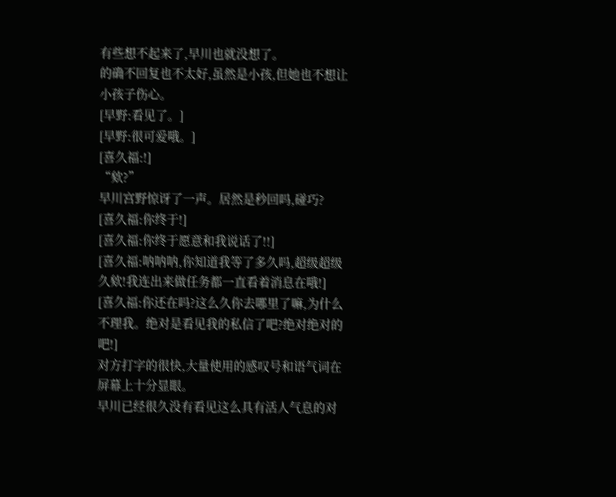有些想不起来了,早川也就没想了。
的确不回复也不太好,虽然是小孩,但她也不想让小孩子伤心。
[早野:看见了。]
[早野:很可爱哦。]
[喜久福:!]
“欸?”
早川宫野惊讶了一声。居然是秒回吗,碰巧?
[喜久福:你终于!]
[喜久福:你终于愿意和我说话了!!]
[喜久福:呐呐呐,你知道我等了多久吗,超级超级久欸!我连出来做任务都一直看着消息在哦!]
[喜久福:你还在吗?这么久你去哪里了嘛,为什么不理我。绝对是看见我的私信了吧?绝对绝对的吧!]
对方打字的很快,大量使用的感叹号和语气词在屏幕上十分显眼。
早川已经很久没有看见这么具有活人气息的对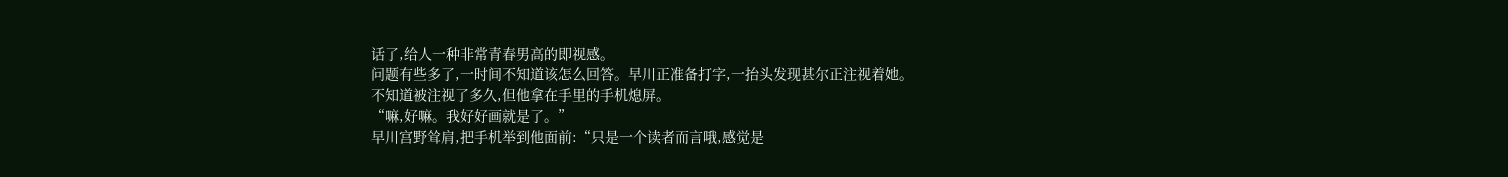话了,给人一种非常青春男高的即视感。
问题有些多了,一时间不知道该怎么回答。早川正准备打字,一抬头发现甚尔正注视着她。
不知道被注视了多久,但他拿在手里的手机熄屏。
“嘛,好嘛。我好好画就是了。”
早川宫野耸肩,把手机举到他面前:“只是一个读者而言哦,感觉是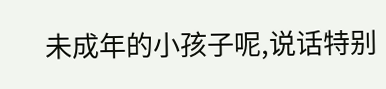未成年的小孩子呢,说话特别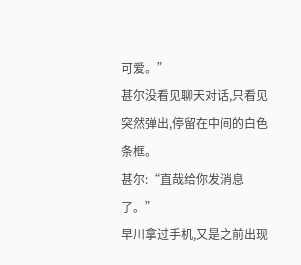可爱。”
甚尔没看见聊天对话,只看见突然弹出,停留在中间的白色条框。
甚尔:“直哉给你发消息了。”
早川拿过手机,又是之前出现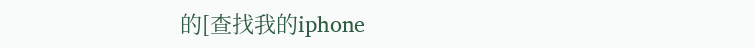的[查找我的iphone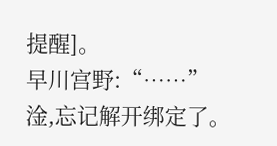提醒]。
早川宫野:“……”
淦,忘记解开绑定了。